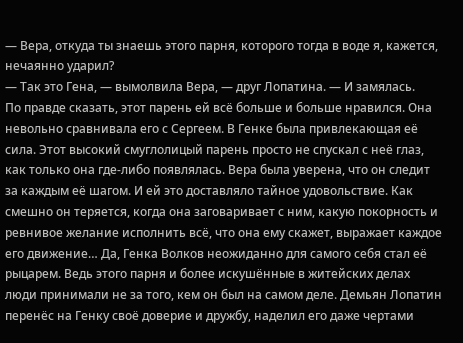— Вера, откуда ты знаешь этого парня, которого тогда в воде я, кажется, нечаянно ударил?
— Так это Гена, — вымолвила Вера, — друг Лопатина. — И замялась.
По правде сказать, этот парень ей всё больше и больше нравился. Она невольно сравнивала его с Сергеем. В Генке была привлекающая её сила. Этот высокий смуглолицый парень просто не спускал с неё глаз, как только она где-либо появлялась. Вера была уверена, что он следит за каждым её шагом. И ей это доставляло тайное удовольствие. Как смешно он теряется, когда она заговаривает с ним, какую покорность и ревнивое желание исполнить всё, что она ему скажет, выражает каждое его движение… Да, Генка Волков неожиданно для самого себя стал её рыцарем. Ведь этого парня и более искушённые в житейских делах люди принимали не за того, кем он был на самом деле. Демьян Лопатин перенёс на Генку своё доверие и дружбу, наделил его даже чертами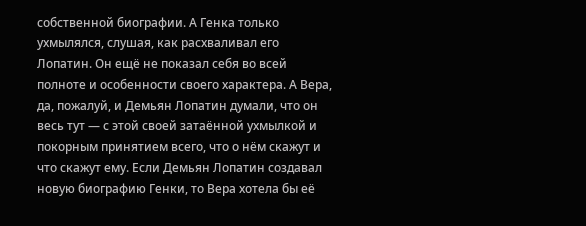собственной биографии. А Генка только ухмылялся, слушая, как расхваливал его Лопатин. Он ещё не показал себя во всей полноте и особенности своего характера. А Вера, да, пожалуй, и Демьян Лопатин думали, что он весь тут — с этой своей затаённой ухмылкой и покорным принятием всего, что о нём скажут и что скажут ему. Если Демьян Лопатин создавал новую биографию Генки, то Вера хотела бы её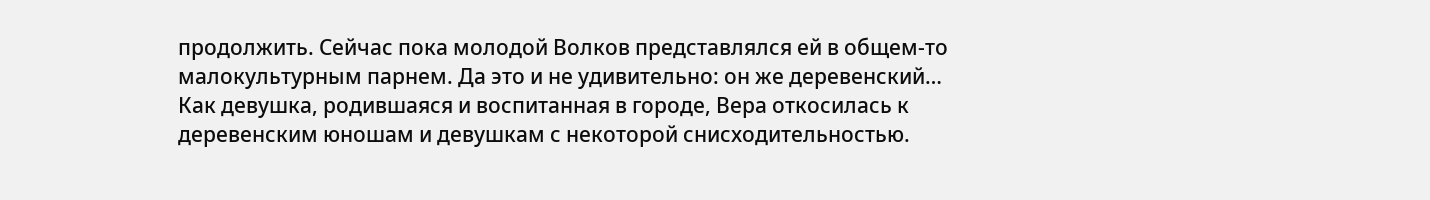продолжить. Сейчас пока молодой Волков представлялся ей в общем-то малокультурным парнем. Да это и не удивительно: он же деревенский… Как девушка, родившаяся и воспитанная в городе, Вера откосилась к деревенским юношам и девушкам с некоторой снисходительностью.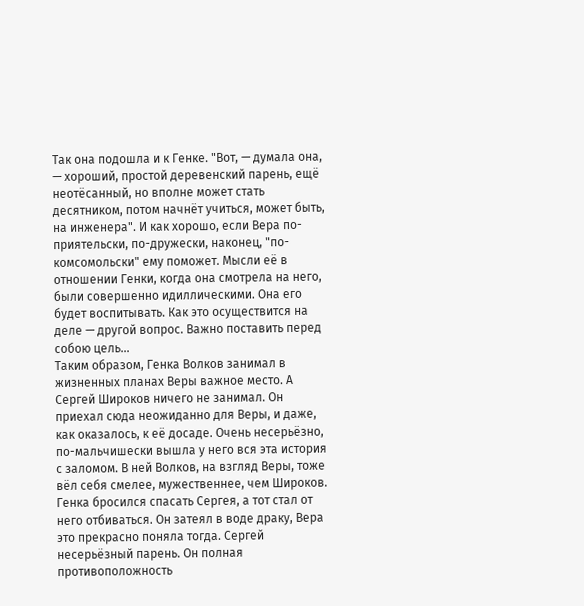Так она подошла и к Генке. "Вот, — думала она, — хороший, простой деревенский парень, ещё неотёсанный, но вполне может стать десятником, потом начнёт учиться, может быть, на инженера". И как хорошо, если Вера по-приятельски, по-дружески, наконец, "по-комсомольски" ему поможет. Мысли её в отношении Генки, когда она смотрела на него, были совершенно идиллическими. Она его будет воспитывать. Как это осуществится на деле — другой вопрос. Важно поставить перед собою цель…
Таким образом, Генка Волков занимал в жизненных планах Веры важное место. А Сергей Широков ничего не занимал. Он приехал сюда неожиданно для Веры, и даже, как оказалось, к её досаде. Очень несерьёзно, по-мальчишески вышла у него вся эта история с заломом. В ней Волков, на взгляд Веры, тоже вёл себя смелее, мужественнее, чем Широков. Генка бросился спасать Сергея, а тот стал от него отбиваться. Он затеял в воде драку, Вера это прекрасно поняла тогда. Сергей несерьёзный парень. Он полная противоположность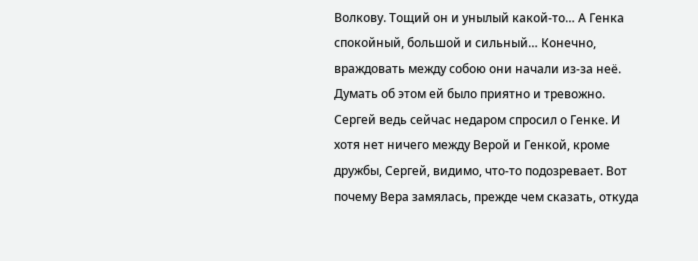Волкову. Тощий он и унылый какой-то… А Генка спокойный, большой и сильный… Конечно, враждовать между собою они начали из-за неё. Думать об этом ей было приятно и тревожно. Сергей ведь сейчас недаром спросил о Генке. И хотя нет ничего между Верой и Генкой, кроме дружбы, Сергей, видимо, что-то подозревает. Вот почему Вера замялась, прежде чем сказать, откуда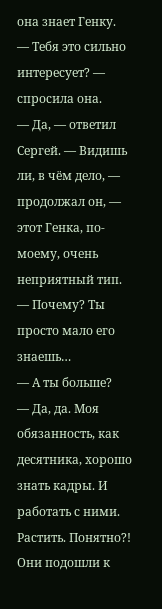она знает Генку.
— Тебя это сильно интересует? — спросила она.
— Да, — ответил Сергей. — Видишь ли, в чём дело, — продолжал он, — этот Генка, по-моему, очень неприятный тип.
— Почему? Ты просто мало его знаешь…
— А ты больше?
— Да, да. Моя обязанность, как десятника, хорошо знать кадры. И работать с ними. Растить. Понятно?!
Они подошли к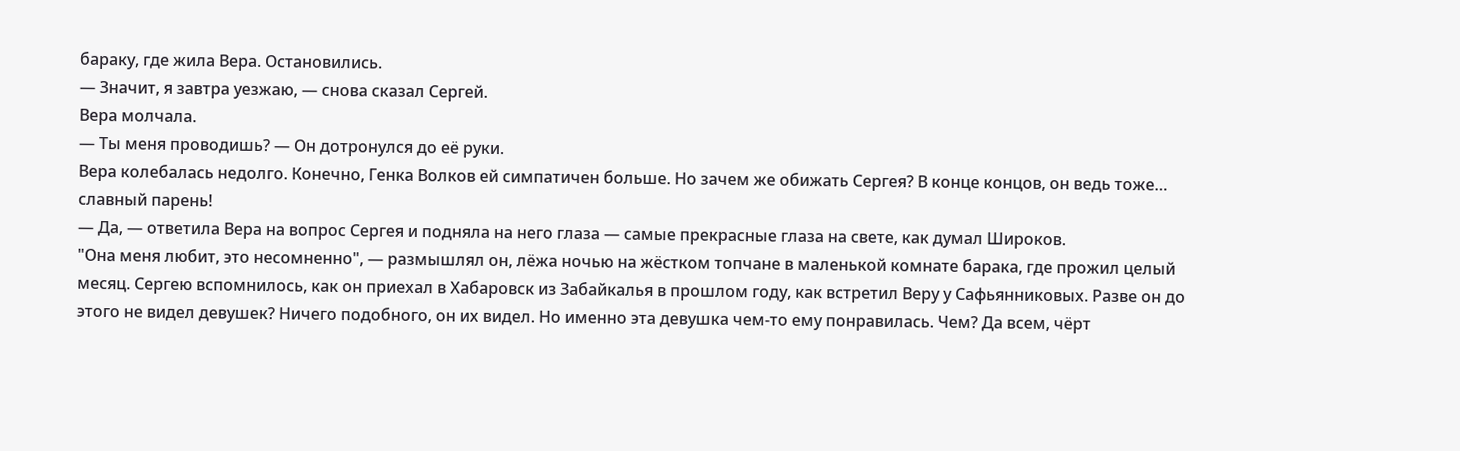бараку, где жила Вера. Остановились.
— Значит, я завтра уезжаю, — снова сказал Сергей.
Вера молчала.
— Ты меня проводишь? — Он дотронулся до её руки.
Вера колебалась недолго. Конечно, Генка Волков ей симпатичен больше. Но зачем же обижать Сергея? В конце концов, он ведь тоже… славный парень!
— Да, — ответила Вера на вопрос Сергея и подняла на него глаза — самые прекрасные глаза на свете, как думал Широков.
"Она меня любит, это несомненно", — размышлял он, лёжа ночью на жёстком топчане в маленькой комнате барака, где прожил целый месяц. Сергею вспомнилось, как он приехал в Хабаровск из Забайкалья в прошлом году, как встретил Веру у Сафьянниковых. Разве он до этого не видел девушек? Ничего подобного, он их видел. Но именно эта девушка чем-то ему понравилась. Чем? Да всем, чёрт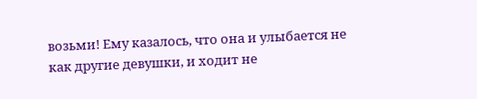возьми! Ему казалось, что она и улыбается не как другие девушки, и ходит не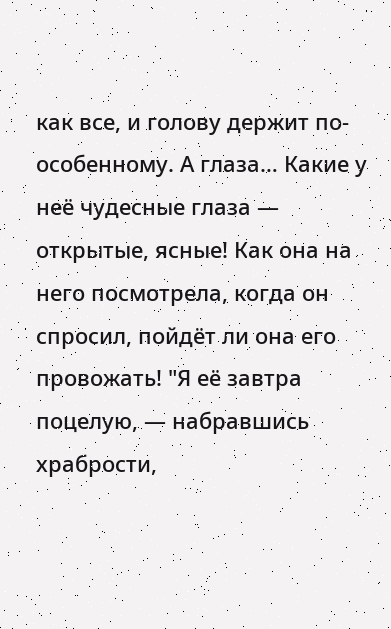как все, и голову держит по-особенному. А глаза… Какие у неё чудесные глаза — открытые, ясные! Как она на него посмотрела, когда он спросил, пойдёт ли она его провожать! "Я её завтра поцелую, — набравшись храбрости,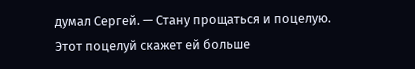думал Сергей. — Стану прощаться и поцелую. Этот поцелуй скажет ей больше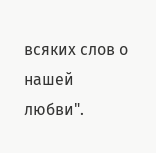всяких слов о нашей любви".